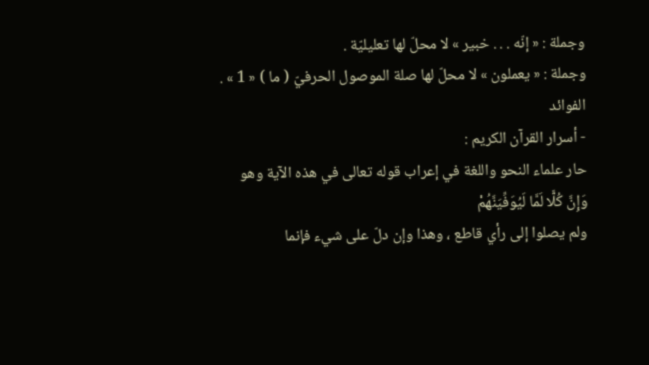وجملة : « إنّه . . . خبير » لا محلّ لها تعليليّة .
وجملة : « يعملون » لا محلّ لها صلة الموصول الحرفيّ ( ما ) « 1 » .
الفوائد
- أسرار القرآن الكريم :
حار علماء النحو واللغة في إعراب قوله تعالى في هذه الآية وهو
وَإِنَّ كُلًّا لَمَّا لَيُوَفِّيَنَّهُمْ
ولم يصلوا إلى رأي قاطع ، وهذا وإن دلّ على شيء فإنما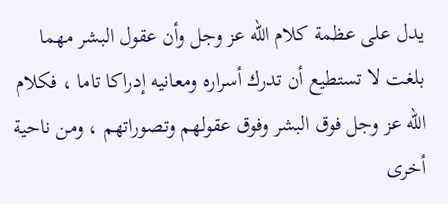يدل على عظمة كلام اللّه عز وجل وأن عقول البشر مهما بلغت لا تستطيع أن تدرك أسراره ومعانيه إدراكا تاما ، فكلام اللّه عز وجل فوق البشر وفوق عقولهم وتصوراتهم ، ومن ناحية أخرى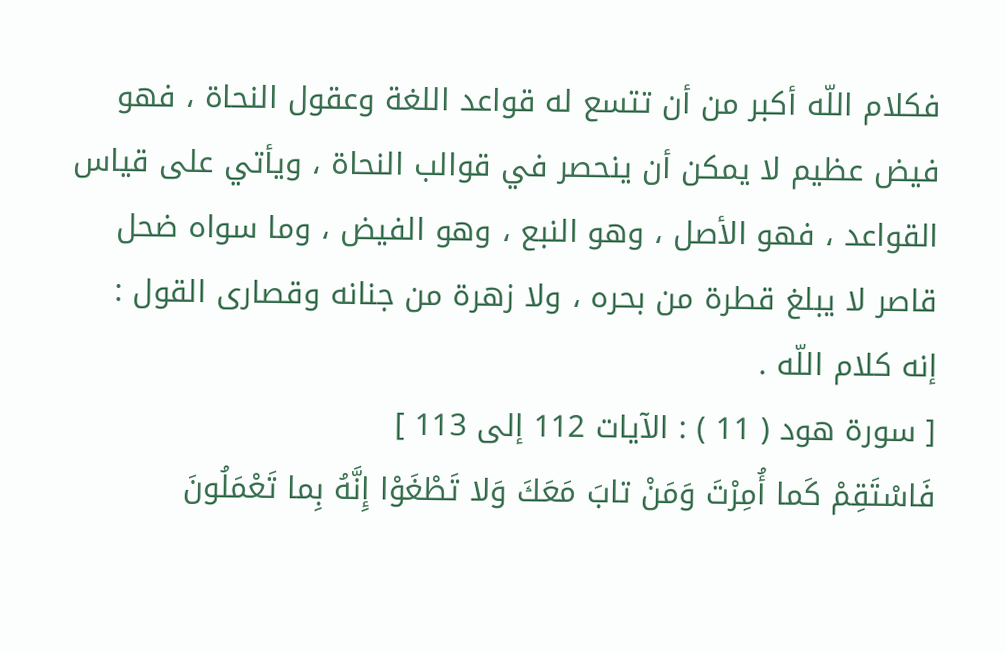فكلام اللّه أكبر من أن تتسع له قواعد اللغة وعقول النحاة ، فهو فيض عظيم لا يمكن أن ينحصر في قوالب النحاة ، ويأتي على قياس القواعد ، فهو الأصل ، وهو النبع ، وهو الفيض ، وما سواه ضحل قاصر لا يبلغ قطرة من بحره ، ولا زهرة من جنانه وقصارى القول : إنه كلام اللّه .
[ سورة هود ( 11 ) : الآيات 112 إلى 113 ]
فَاسْتَقِمْ كَما أُمِرْتَ وَمَنْ تابَ مَعَكَ وَلا تَطْغَوْا إِنَّهُ بِما تَعْمَلُونَ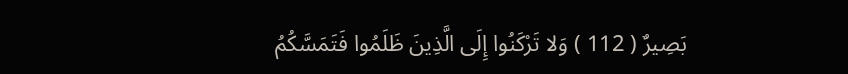بَصِيرٌ ( 112 ) وَلا تَرْكَنُوا إِلَى الَّذِينَ ظَلَمُوا فَتَمَسَّكُمُ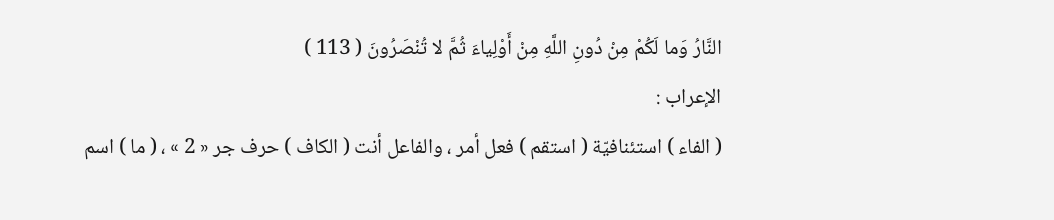النَّارُ وَما لَكُمْ مِنْ دُونِ اللَّهِ مِنْ أَوْلِياءَ ثُمَّ لا تُنْصَرُونَ ( 113 )
الإعراب :
( الفاء ) استئنافيّة ( استقم ) فعل أمر ، والفاعل أنت ( الكاف ) حرف جر « 2 » ، ( ما ) اسم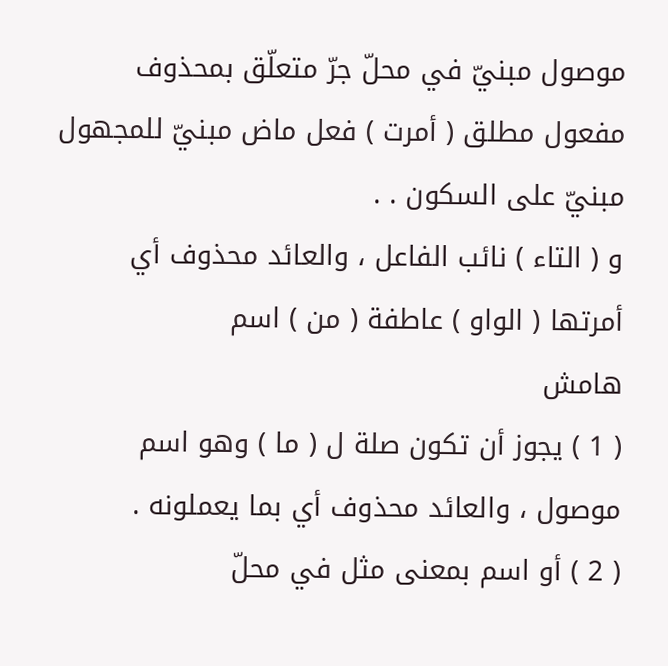موصول مبنيّ في محلّ جرّ متعلّق بمحذوف مفعول مطلق ( أمرت ) فعل ماض مبنيّ للمجهول مبنيّ على السكون . .
و ( التاء ) نائب الفاعل ، والعائد محذوف أي أمرتها ( الواو ) عاطفة ( من ) اسم
هامش
( 1 ) يجوز أن تكون صلة ل ( ما ) وهو اسم موصول ، والعائد محذوف أي بما يعملونه .
( 2 ) أو اسم بمعنى مثل في محلّ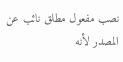نصب مفعول مطلق نائب عن المصدر لأنه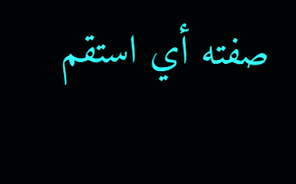صفته أي استقم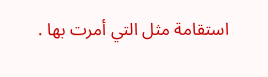استقامة مثل التي أمرت بها .